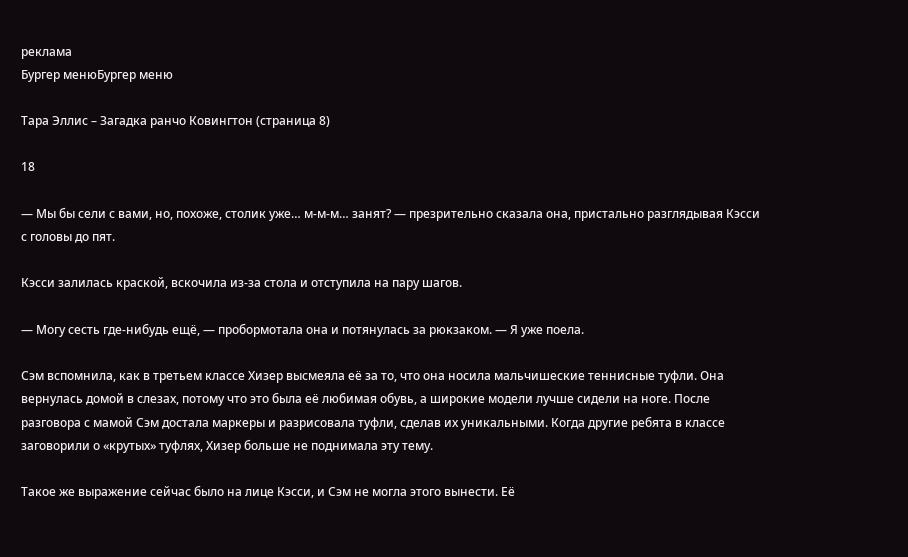реклама
Бургер менюБургер меню

Тара Эллис – Загадка ранчо Ковингтон (страница 8)

18

— Мы бы сели с вами, но, похоже, столик уже… м-м-м… занят? — презрительно сказала она, пристально разглядывая Кэсси с головы до пят.

Кэсси залилась краской, вскочила из-за стола и отступила на пару шагов.

— Могу сесть где-нибудь ещё, — пробормотала она и потянулась за рюкзаком. — Я уже поела.

Сэм вспомнила, как в третьем классе Хизер высмеяла её за то, что она носила мальчишеские теннисные туфли. Она вернулась домой в слезах, потому что это была её любимая обувь, а широкие модели лучше сидели на ноге. После разговора с мамой Сэм достала маркеры и разрисовала туфли, сделав их уникальными. Когда другие ребята в классе заговорили о «крутых» туфлях, Хизер больше не поднимала эту тему.

Такое же выражение сейчас было на лице Кэсси, и Сэм не могла этого вынести. Её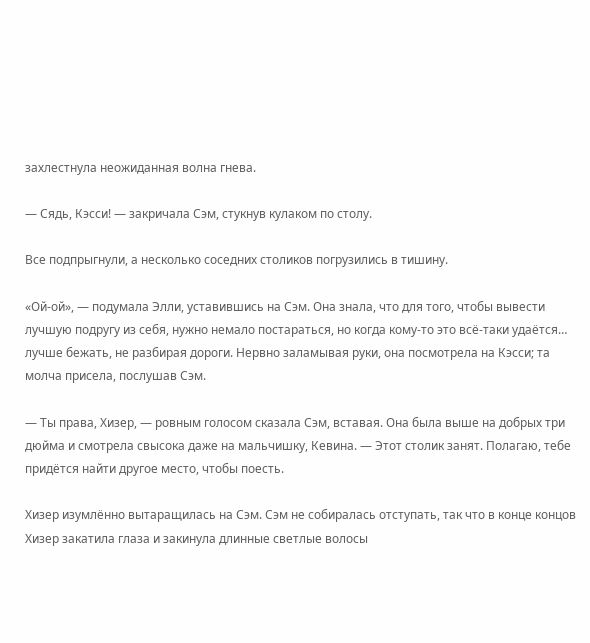захлестнула неожиданная волна гнева.

— Сядь, Кэсси! — закричала Сэм, стукнув кулаком по столу.

Все подпрыгнули, а несколько соседних столиков погрузились в тишину.

«Ой-ой», — подумала Элли, уставившись на Сэм. Она знала, что для того, чтобы вывести лучшую подругу из себя, нужно немало постараться, но когда кому-то это всё-таки удаётся… лучше бежать, не разбирая дороги. Нервно заламывая руки, она посмотрела на Кэсси; та молча присела, послушав Сэм.

— Ты права, Хизер, — ровным голосом сказала Сэм, вставая. Она была выше на добрых три дюйма и смотрела свысока даже на мальчишку, Кевина. — Этот столик занят. Полагаю, тебе придётся найти другое место, чтобы поесть.

Хизер изумлённо вытаращилась на Сэм. Сэм не собиралась отступать, так что в конце концов Хизер закатила глаза и закинула длинные светлые волосы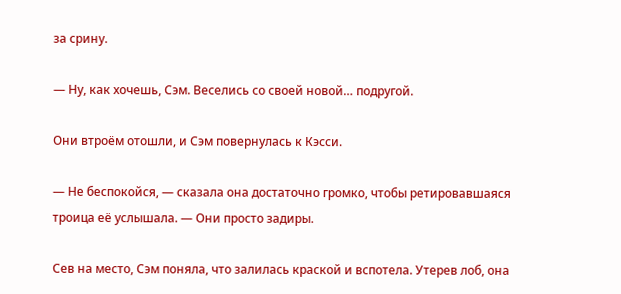за срину.

— Ну, как хочешь, Сэм. Веселись со своей новой… подругой.

Они втроём отошли, и Сэм повернулась к Кэсси.

— Не беспокойся, — сказала она достаточно громко, чтобы ретировавшаяся троица её услышала. — Они просто задиры.

Сев на место, Сэм поняла, что залилась краской и вспотела. Утерев лоб, она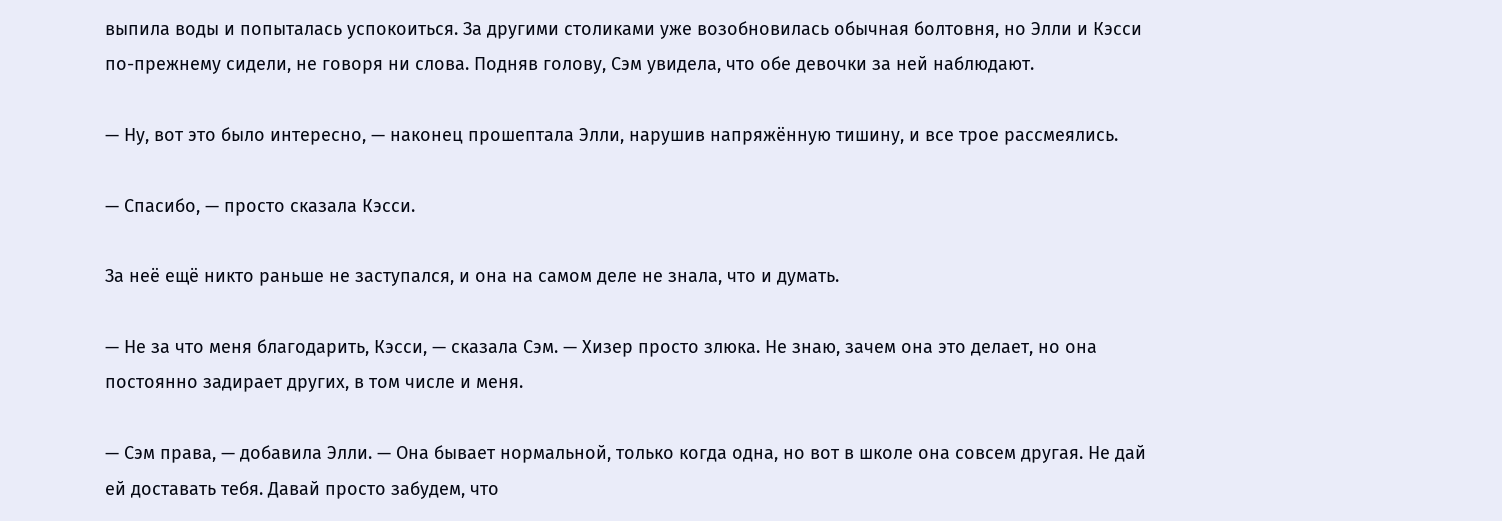выпила воды и попыталась успокоиться. За другими столиками уже возобновилась обычная болтовня, но Элли и Кэсси по-прежнему сидели, не говоря ни слова. Подняв голову, Сэм увидела, что обе девочки за ней наблюдают.

— Ну, вот это было интересно, — наконец прошептала Элли, нарушив напряжённую тишину, и все трое рассмеялись.

— Спасибо, — просто сказала Кэсси.

За неё ещё никто раньше не заступался, и она на самом деле не знала, что и думать.

— Не за что меня благодарить, Кэсси, — сказала Сэм. — Хизер просто злюка. Не знаю, зачем она это делает, но она постоянно задирает других, в том числе и меня.

— Сэм права, — добавила Элли. — Она бывает нормальной, только когда одна, но вот в школе она совсем другая. Не дай ей доставать тебя. Давай просто забудем, что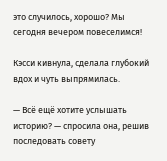это случилось, хорошо? Мы сегодня вечером повеселимся!

Кэсси кивнула, сделала глубокий вдох и чуть выпрямилась.

— Всё ещё хотите услышать историю? — спросила она, решив последовать совету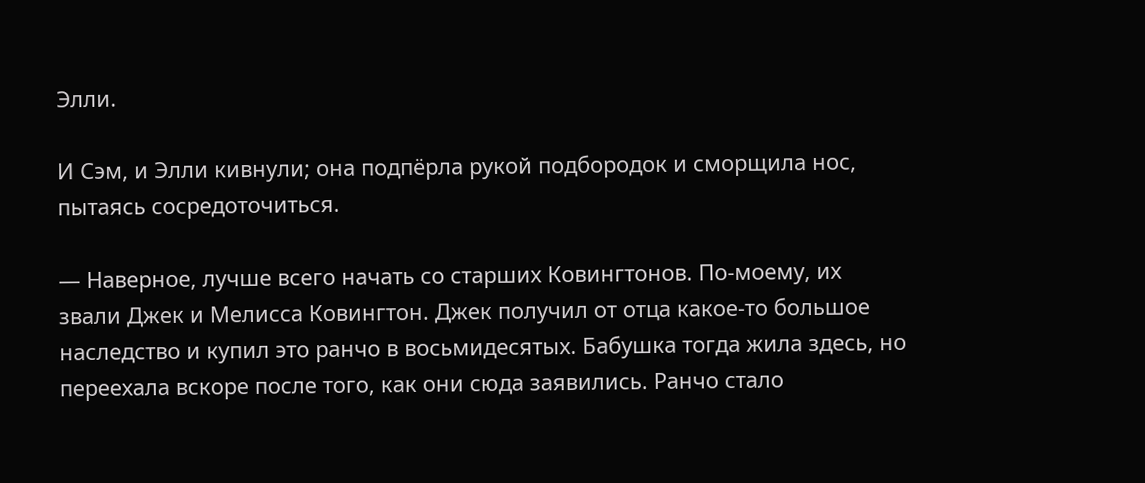Элли.

И Сэм, и Элли кивнули; она подпёрла рукой подбородок и сморщила нос, пытаясь сосредоточиться.

— Наверное, лучше всего начать со старших Ковингтонов. По-моему, их звали Джек и Мелисса Ковингтон. Джек получил от отца какое-то большое наследство и купил это ранчо в восьмидесятых. Бабушка тогда жила здесь, но переехала вскоре после того, как они сюда заявились. Ранчо стало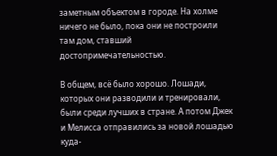заметным объектом в городе. На холме ничего не было, пока они не построили там дом, ставший достопримечательностью.

В общем, всё было хорошо. Лошади, которых они разводили и тренировали, были среди лучших в стране. А потом Джек и Мелисса отправились за новой лошадью куда-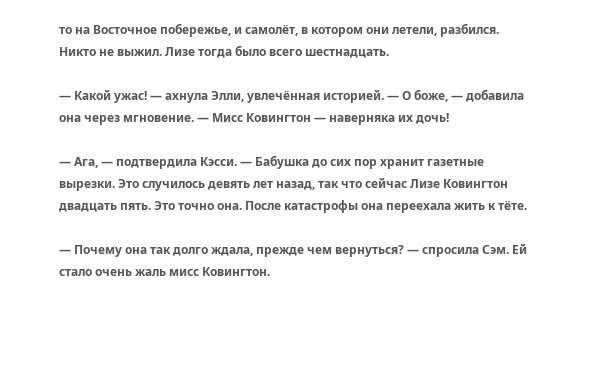то на Восточное побережье, и самолёт, в котором они летели, разбился. Никто не выжил. Лизе тогда было всего шестнадцать.

— Какой ужас! — ахнула Элли, увлечённая историей. — О боже, — добавила она через мгновение. — Мисс Ковингтон — наверняка их дочь!

— Ага, — подтвердила Кэсси. — Бабушка до сих пор хранит газетные вырезки. Это случилось девять лет назад, так что сейчас Лизе Ковингтон двадцать пять. Это точно она. После катастрофы она переехала жить к тёте.

— Почему она так долго ждала, прежде чем вернуться? — спросила Сэм. Ей стало очень жаль мисс Ковингтон.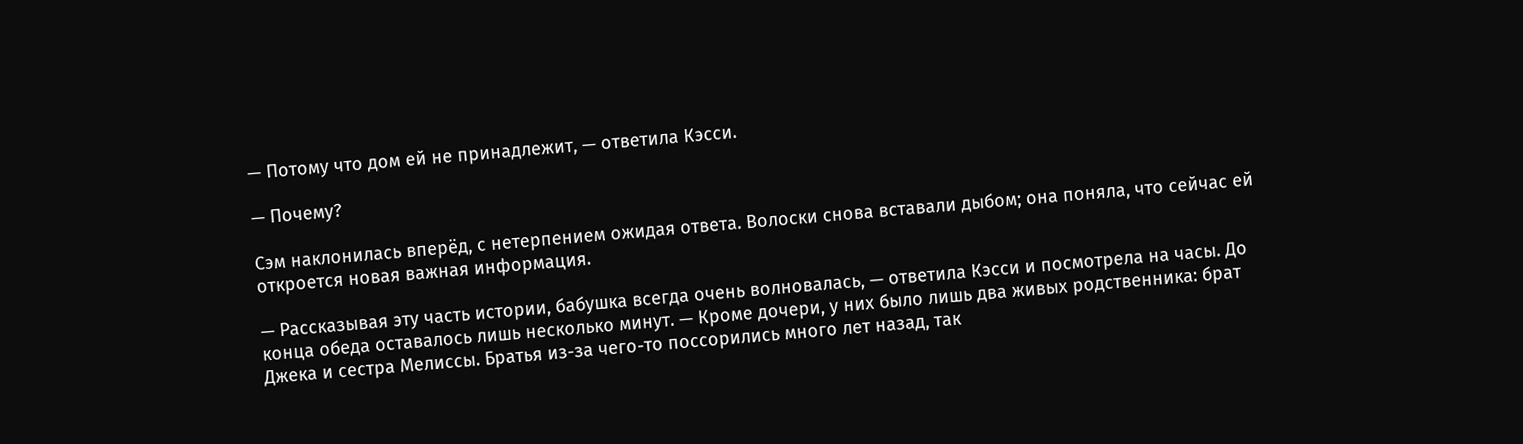— Потому что дом ей не принадлежит, — ответила Кэсси.

— Почему?

Сэм наклонилась вперёд, с нетерпением ожидая ответа. Волоски снова вставали дыбом; она поняла, что сейчас ей откроется новая важная информация.

— Рассказывая эту часть истории, бабушка всегда очень волновалась, — ответила Кэсси и посмотрела на часы. До конца обеда оставалось лишь несколько минут. — Кроме дочери, у них было лишь два живых родственника: брат Джека и сестра Мелиссы. Братья из-за чего-то поссорились много лет назад, так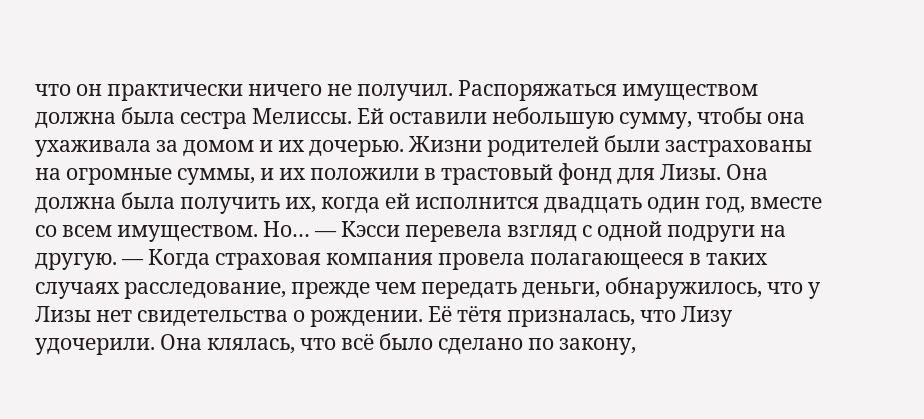что он практически ничего не получил. Распоряжаться имуществом должна была сестра Мелиссы. Ей оставили небольшую сумму, чтобы она ухаживала за домом и их дочерью. Жизни родителей были застрахованы на огромные суммы, и их положили в трастовый фонд для Лизы. Она должна была получить их, когда ей исполнится двадцать один год, вместе со всем имуществом. Но… — Кэсси перевела взгляд с одной подруги на другую. — Когда страховая компания провела полагающееся в таких случаях расследование, прежде чем передать деньги, обнаружилось, что у Лизы нет свидетельства о рождении. Её тётя призналась, что Лизу удочерили. Она клялась, что всё было сделано по закону,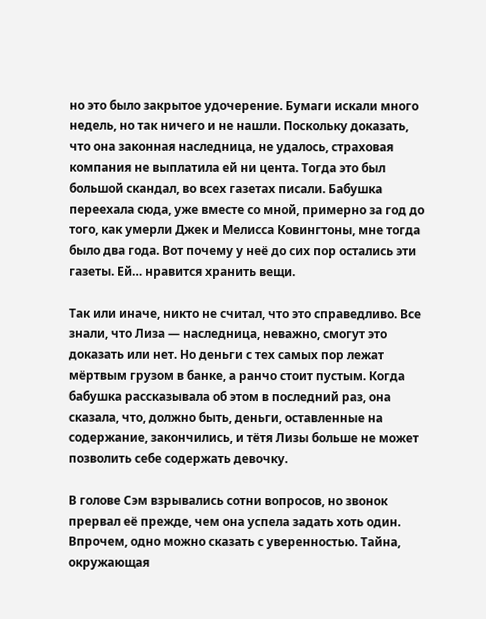но это было закрытое удочерение. Бумаги искали много недель, но так ничего и не нашли. Поскольку доказать, что она законная наследница, не удалось, страховая компания не выплатила ей ни цента. Тогда это был большой скандал, во всех газетах писали. Бабушка переехала сюда, уже вместе со мной, примерно за год до того, как умерли Джек и Мелисса Ковингтоны, мне тогда было два года. Вот почему у неё до сих пор остались эти газеты. Ей… нравится хранить вещи.

Так или иначе, никто не считал, что это справедливо. Все знали, что Лиза — наследница, неважно, смогут это доказать или нет. Но деньги с тех самых пор лежат мёртвым грузом в банке, а ранчо стоит пустым. Когда бабушка рассказывала об этом в последний раз, она сказала, что, должно быть, деньги, оставленные на содержание, закончились, и тётя Лизы больше не может позволить себе содержать девочку.

В голове Сэм взрывались сотни вопросов, но звонок прервал её прежде, чем она успела задать хоть один. Впрочем, одно можно сказать с уверенностью. Тайна, окружающая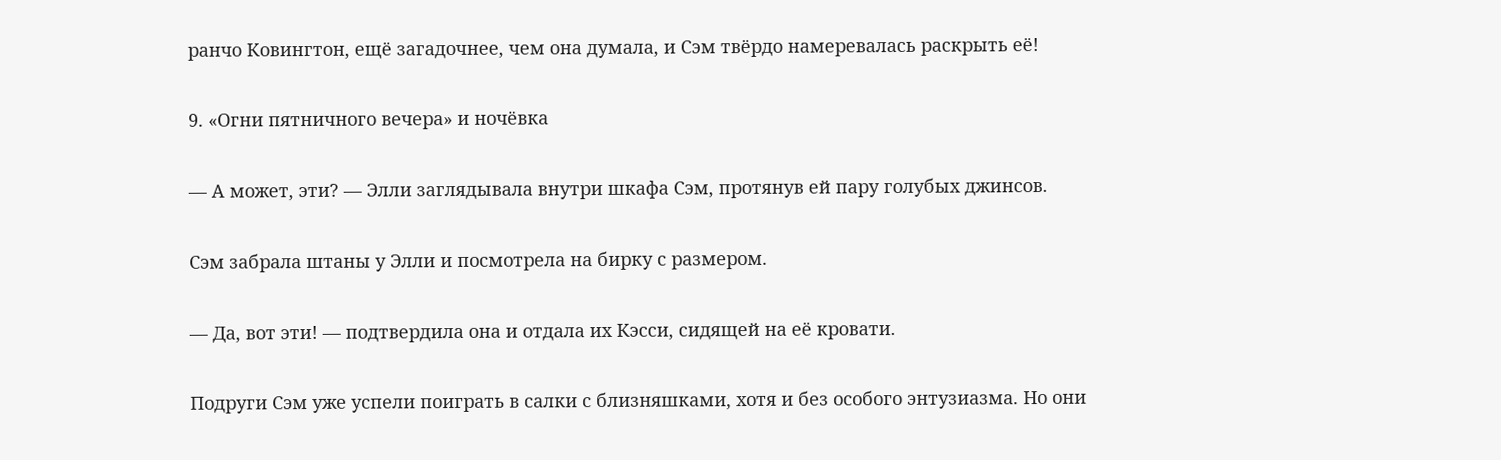ранчо Ковингтон, ещё загадочнее, чем она думала, и Сэм твёрдо намеревалась раскрыть её!

9. «Огни пятничного вечера» и ночёвка

— А может, эти? — Элли заглядывала внутри шкафа Сэм, протянув ей пару голубых джинсов.

Сэм забрала штаны у Элли и посмотрела на бирку с размером.

— Да, вот эти! — подтвердила она и отдала их Кэсси, сидящей на её кровати.

Подруги Сэм уже успели поиграть в салки с близняшками, хотя и без особого энтузиазма. Но они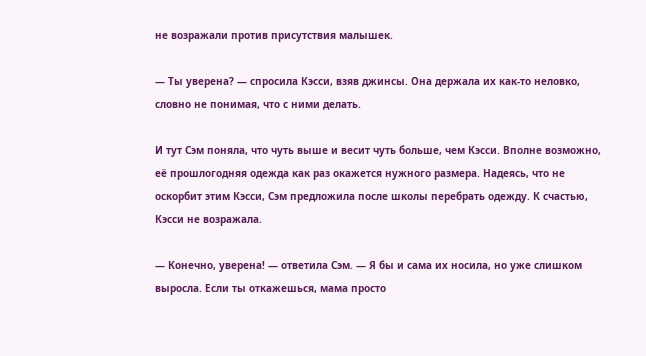не возражали против присутствия малышек.

— Ты уверена? — спросила Кэсси, взяв джинсы. Она держала их как-то неловко, словно не понимая, что с ними делать.

И тут Сэм поняла, что чуть выше и весит чуть больше, чем Кэсси. Вполне возможно, её прошлогодняя одежда как раз окажется нужного размера. Надеясь, что не оскорбит этим Кэсси, Сэм предложила после школы перебрать одежду. К счастью, Кэсси не возражала.

— Конечно, уверена! — ответила Сэм. — Я бы и сама их носила, но уже слишком выросла. Если ты откажешься, мама просто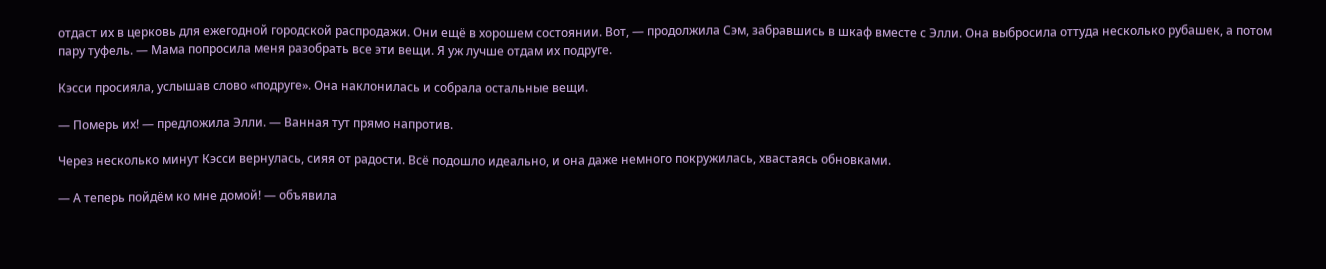отдаст их в церковь для ежегодной городской распродажи. Они ещё в хорошем состоянии. Вот, — продолжила Сэм, забравшись в шкаф вместе с Элли. Она выбросила оттуда несколько рубашек, а потом пару туфель. — Мама попросила меня разобрать все эти вещи. Я уж лучше отдам их подруге.

Кэсси просияла, услышав слово «подруге». Она наклонилась и собрала остальные вещи.

— Померь их! — предложила Элли. — Ванная тут прямо напротив.

Через несколько минут Кэсси вернулась, сияя от радости. Всё подошло идеально, и она даже немного покружилась, хвастаясь обновками.

— А теперь пойдём ко мне домой! — объявила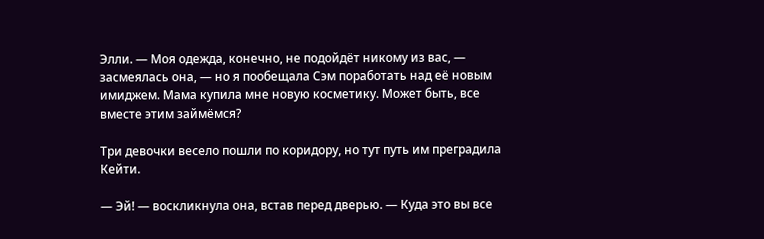Элли. — Моя одежда, конечно, не подойдёт никому из вас, — засмеялась она, — но я пообещала Сэм поработать над её новым имиджем. Мама купила мне новую косметику. Может быть, все вместе этим займёмся?

Три девочки весело пошли по коридору, но тут путь им преградила Кейти.

— Эй! — воскликнула она, встав перед дверью. — Куда это вы все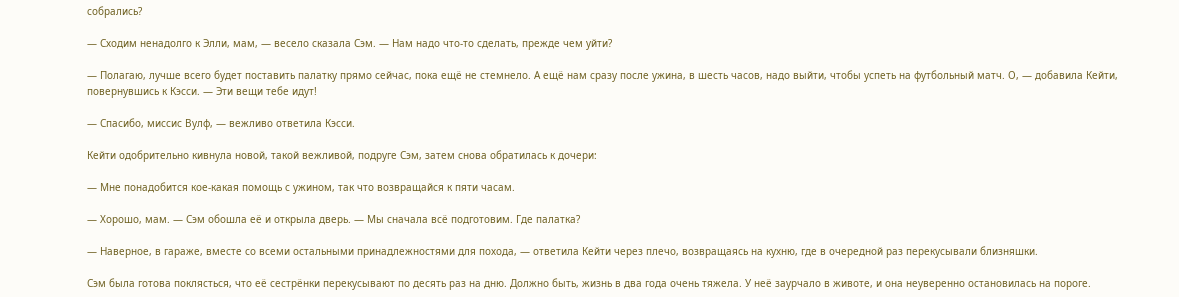собрались?

— Сходим ненадолго к Элли, мам, — весело сказала Сэм. — Нам надо что-то сделать, прежде чем уйти?

— Полагаю, лучше всего будет поставить палатку прямо сейчас, пока ещё не стемнело. А ещё нам сразу после ужина, в шесть часов, надо выйти, чтобы успеть на футбольный матч. О, — добавила Кейти, повернувшись к Кэсси. — Эти вещи тебе идут!

— Спасибо, миссис Вулф, — вежливо ответила Кэсси.

Кейти одобрительно кивнула новой, такой вежливой, подруге Сэм, затем снова обратилась к дочери:

— Мне понадобится кое-какая помощь с ужином, так что возвращайся к пяти часам.

— Хорошо, мам. — Сэм обошла её и открыла дверь. — Мы сначала всё подготовим. Где палатка?

— Наверное, в гараже, вместе со всеми остальными принадлежностями для похода, — ответила Кейти через плечо, возвращаясь на кухню, где в очередной раз перекусывали близняшки.

Сэм была готова поклясться, что её сестрёнки перекусывают по десять раз на дню. Должно быть, жизнь в два года очень тяжела. У неё заурчало в животе, и она неуверенно остановилась на пороге.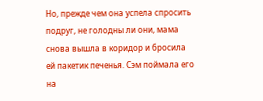Но, прежде чем она успела спросить подруг, не голодны ли они, мама снова вышла в коридор и бросила ей пакетик печенья. Сэм поймала его на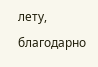лету, благодарно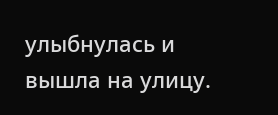улыбнулась и вышла на улицу.